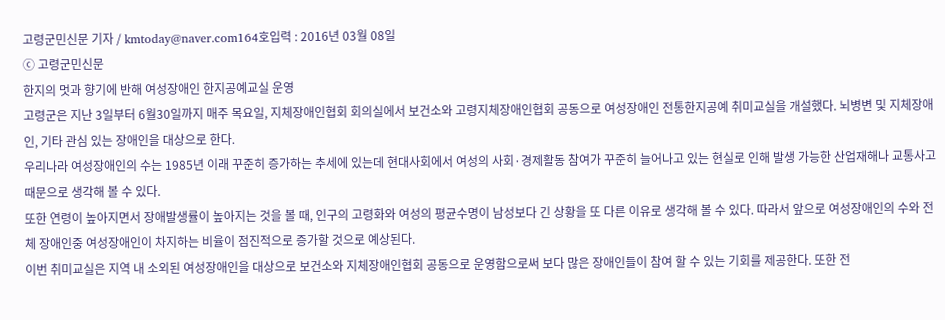고령군민신문 기자 / kmtoday@naver.com164호입력 : 2016년 03월 08일
ⓒ 고령군민신문
한지의 멋과 향기에 반해 여성장애인 한지공예교실 운영
고령군은 지난 3일부터 6월30일까지 매주 목요일, 지체장애인협회 회의실에서 보건소와 고령지체장애인협회 공동으로 여성장애인 전통한지공예 취미교실을 개설했다. 뇌병변 및 지체장애인, 기타 관심 있는 장애인을 대상으로 한다.
우리나라 여성장애인의 수는 1985년 이래 꾸준히 증가하는 추세에 있는데 현대사회에서 여성의 사회·경제활동 참여가 꾸준히 늘어나고 있는 현실로 인해 발생 가능한 산업재해나 교통사고 때문으로 생각해 볼 수 있다.
또한 연령이 높아지면서 장애발생률이 높아지는 것을 볼 때, 인구의 고령화와 여성의 평균수명이 남성보다 긴 상황을 또 다른 이유로 생각해 볼 수 있다. 따라서 앞으로 여성장애인의 수와 전체 장애인중 여성장애인이 차지하는 비율이 점진적으로 증가할 것으로 예상된다.
이번 취미교실은 지역 내 소외된 여성장애인을 대상으로 보건소와 지체장애인협회 공동으로 운영함으로써 보다 많은 장애인들이 참여 할 수 있는 기회를 제공한다. 또한 전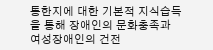통한지에 대한 기본적 지식습득을 통해 장애인의 문화충족과 여성장애인의 건전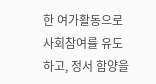한 여가활동으로 사회참여를 유도하고, 정서 함양을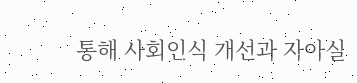통해 사회인식 개선과 자아실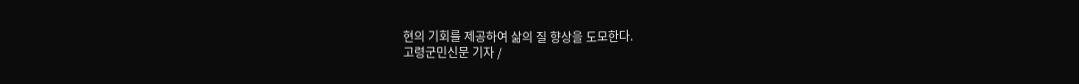현의 기회를 제공하여 삶의 질 향상을 도모한다.
고령군민신문 기자 /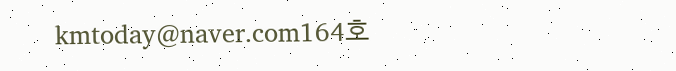kmtoday@naver.com164호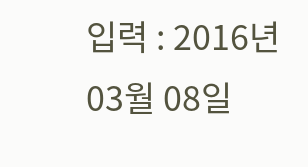입력 : 2016년 03월 08일